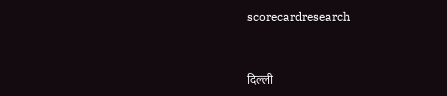scorecardresearch


दिल्ली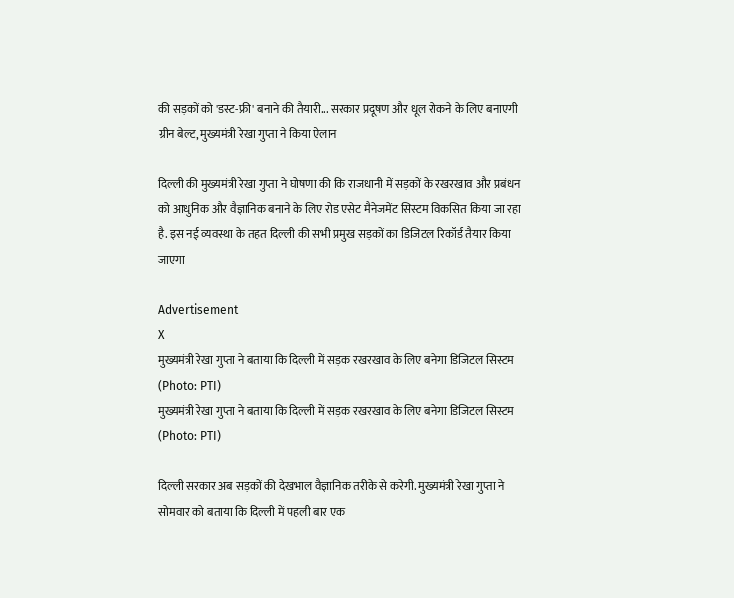की सड़कों को 'डस्ट-फ्री' बनाने की तैयारी... सरकार प्रदूषण और धूल रोकने के लिए बनाएगी ग्रीन बेल्ट, मुख्यमंत्री रेखा गुप्ता ने किया ऐलान

दिल्ली की मुख्यमंत्री रेखा गुप्ता ने घोषणा की कि राजधानी में सड़कों के रखरखाव और प्रबंधन को आधुनिक और वैज्ञानिक बनाने के लिए रोड एसेट मैनेजमेंट सिस्टम विकसित किया जा रहा है. इस नई व्यवस्था के तहत दिल्ली की सभी प्रमुख सड़कों का डिजिटल रिकॉर्ड तैयार किया जाएगा

Advertisement
X
मुख्यमंत्री रेखा गुप्ता ने बताया कि दिल्ली में सड़क रखरखाव के लिए बनेगा डिजिटल सिस्टम (Photo: PTI)
मुख्यमंत्री रेखा गुप्ता ने बताया कि दिल्ली में सड़क रखरखाव के लिए बनेगा डिजिटल सिस्टम (Photo: PTI)

दिल्ली सरकार अब सड़कों की देखभाल वैज्ञानिक तरीके से करेगी. मुख्यमंत्री रेखा गुप्ता ने सोमवार को बताया कि दिल्ली में पहली बार एक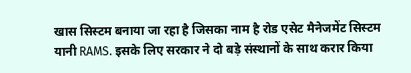खास सिस्टम बनाया जा रहा है जिसका नाम है रोड एसेट मैनेजमेंट सिस्टम यानी RAMS. इसके लिए सरकार ने दो बड़े संस्थानों के साथ करार किया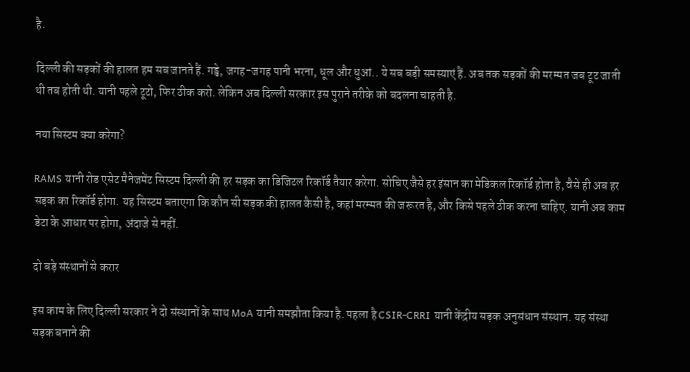है.

दिल्ली की सड़कों की हालत हम सब जानते हैं. गड्ढे, जगह-जगह पानी भरना, धूल और धुआं.. ये सब बड़ी समस्याएं हैं. अब तक सड़कों की मरम्मत जब टूट जाती थी तब होती थी. यानी पहले टूटो, फिर ठीक करो. लेकिन अब दिल्ली सरकार इस पुराने तरीके को बदलना चाहती है.

नया सिस्टम क्या करेगा?

RAMS यानी रोड एसेट मैनेजमेंट सिस्टम दिल्ली की हर सड़क का डिजिटल रिकॉर्ड तैयार करेगा. सोचिए जैसे हर इंसान का मेडिकल रिकॉर्ड होता है, वैसे ही अब हर सड़क का रिकॉर्ड होगा. यह सिस्टम बताएगा कि कौन सी सड़क की हालत कैसी है, कहां मरम्मत की जरूरत है, और किसे पहले ठीक करना चाहिए. यानी अब काम डेटा के आधार पर होगा, अंदाजे से नहीं.

दो बड़े संस्थानों से करार

इस काम के लिए दिल्ली सरकार ने दो संस्थानों के साथ MoA यानी समझौता किया है. पहला है CSIR-CRRI यानी केंद्रीय सड़क अनुसंधान संस्थान. यह संस्था सड़क बनाने की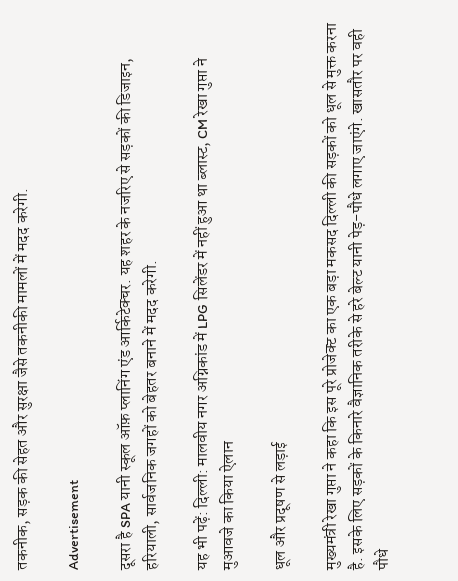तकनीक, सड़क की सेहत और सुरक्षा जैसे तकनीकी मामलों में मदद करेगी.

Advertisement

दूसरा है SPA यानी स्कूल ऑफ़ प्लानिंग एंड आर्किटेक्चर. यह शहर के नजरिए से सड़कों की डिजाइन, हरियाली, सार्वजनिक जगहों को बेहतर बनाने में मदद करेगी.

यह भी पढ़ें: दिल्ली: मालवीय नगर अग्निकांड में LPG सिलेंडर में नहीं हुआ था ब्लास्ट, CM रेखा गुप्ता ने मुआवजे का किया ऐलान

धूल और प्रदूषण से लड़ाई

मुख्यमंत्री रेखा गुप्ता ने कहा कि इस पूरे प्रोजेक्ट का एक बड़ा मकसद दिल्ली की सड़कों को धूल से मुक्त करना है. इसके लिए सड़कों के किनारे वैज्ञानिक तरीके से हरे बेल्ट यानी पेड़-पौधे लगाए जाएंगे. खासतौर पर वही पौधे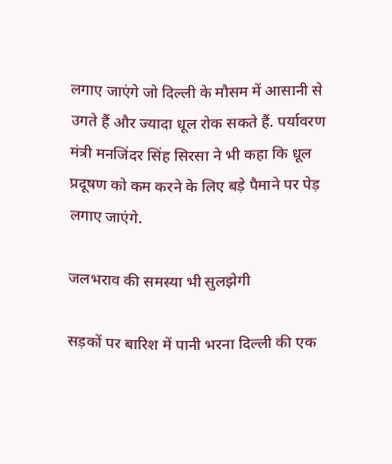लगाए जाएंगे जो दिल्ली के मौसम में आसानी से उगते हैं और ज्यादा धूल रोक सकते हैं. पर्यावरण मंत्री मनजिंदर सिंह सिरसा ने भी कहा कि धूल प्रदूषण को कम करने के लिए बड़े पैमाने पर पेड़ लगाए जाएंगे.

जलभराव की समस्या भी सुलझेगी

सड़कों पर बारिश में पानी भरना दिल्ली की एक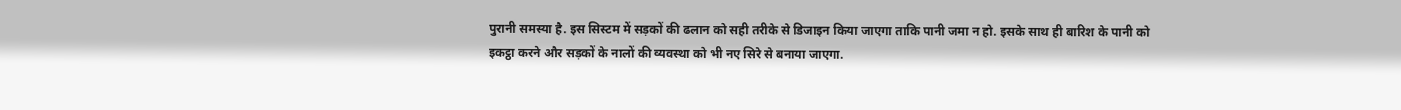पुरानी समस्या है. इस सिस्टम में सड़कों की ढलान को सही तरीके से डिजाइन किया जाएगा ताकि पानी जमा न हो. इसके साथ ही बारिश के पानी को इकट्ठा करने और सड़कों के नालों की व्यवस्था को भी नए सिरे से बनाया जाएगा.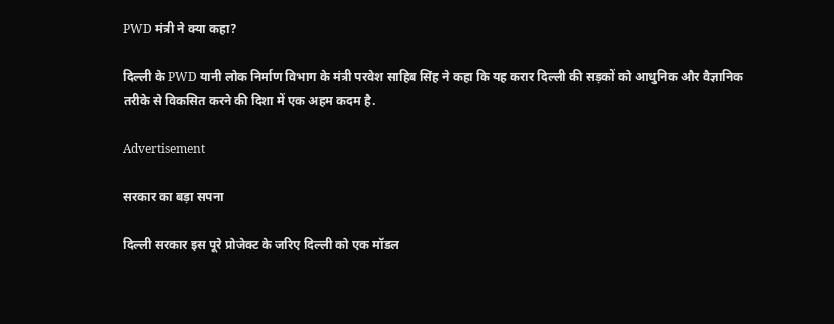PWD मंत्री ने क्या कहा?

दिल्ली के PWD यानी लोक निर्माण विभाग के मंत्री परवेश साहिब सिंह ने कहा कि यह करार दिल्ली की सड़कों को आधुनिक और वैज्ञानिक तरीके से विकसित करने की दिशा में एक अहम कदम है.

Advertisement

सरकार का बड़ा सपना

दिल्ली सरकार इस पूरे प्रोजेक्ट के जरिए दिल्ली को एक मॉडल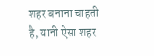शहर बनाना चाहती है, यानी ऐसा शहर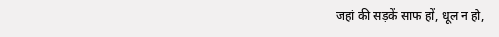जहां की सड़कें साफ हों, धूल न हो,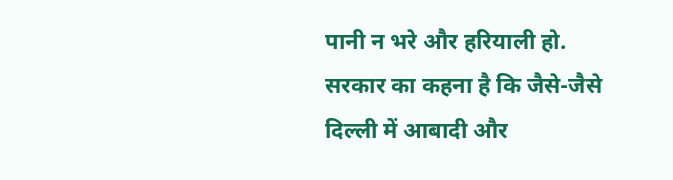पानी न भरे और हरियाली हो. सरकार का कहना है कि जैसे-जैसे दिल्ली में आबादी और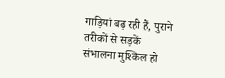गाड़ियां बढ़ रही हैं, पुराने तरीकों से सड़कें संभालना मुश्किल हो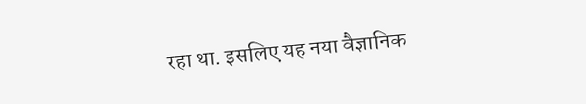रहा था. इसलिए यह नया वैज्ञानिक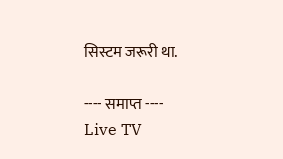सिस्टम जरूरी था.

---- समाप्त ----
Live TV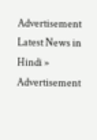Advertisement
Latest News in Hindi »
Advertisement